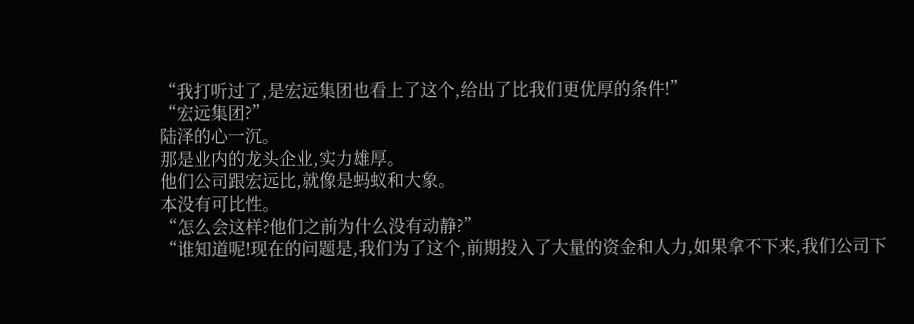“我打听过了,是宏远集团也看上了这个,给出了比我们更优厚的条件!”
“宏远集团?”
陆泽的心一沉。
那是业内的龙头企业,实力雄厚。
他们公司跟宏远比,就像是蚂蚁和大象。
本没有可比性。
“怎么会这样?他们之前为什么没有动静?”
“谁知道呢!现在的问题是,我们为了这个,前期投入了大量的资金和人力,如果拿不下来,我们公司下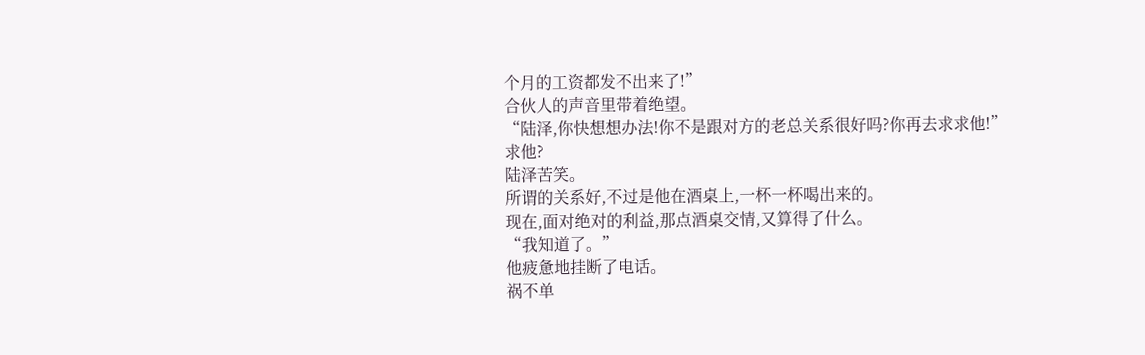个月的工资都发不出来了!”
合伙人的声音里带着绝望。
“陆泽,你快想想办法!你不是跟对方的老总关系很好吗?你再去求求他!”
求他?
陆泽苦笑。
所谓的关系好,不过是他在酒桌上,一杯一杯喝出来的。
现在,面对绝对的利益,那点酒桌交情,又算得了什么。
“我知道了。”
他疲惫地挂断了电话。
祸不单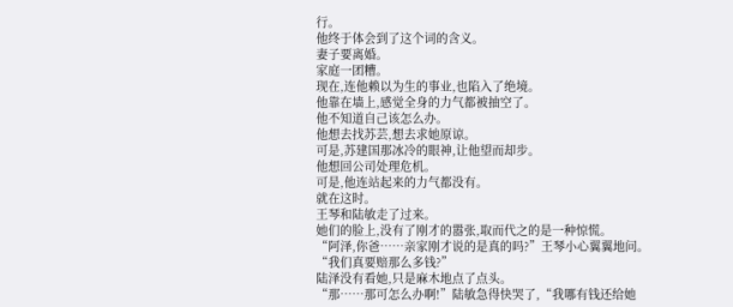行。
他终于体会到了这个词的含义。
妻子要离婚。
家庭一团糟。
现在,连他赖以为生的事业,也陷入了绝境。
他靠在墙上,感觉全身的力气都被抽空了。
他不知道自己该怎么办。
他想去找苏芸,想去求她原谅。
可是,苏建国那冰冷的眼神,让他望而却步。
他想回公司处理危机。
可是,他连站起来的力气都没有。
就在这时。
王琴和陆敏走了过来。
她们的脸上,没有了刚才的嚣张,取而代之的是一种惊慌。
“阿泽,你爸……亲家刚才说的是真的吗?”王琴小心翼翼地问。
“我们真要赔那么多钱?”
陆泽没有看她,只是麻木地点了点头。
“那……那可怎么办啊!”陆敏急得快哭了,“我哪有钱还给她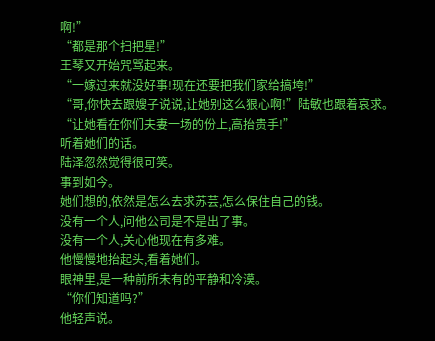啊!”
“都是那个扫把星!”
王琴又开始咒骂起来。
“一嫁过来就没好事!现在还要把我们家给搞垮!”
“哥,你快去跟嫂子说说,让她别这么狠心啊!”陆敏也跟着哀求。
“让她看在你们夫妻一场的份上,高抬贵手!”
听着她们的话。
陆泽忽然觉得很可笑。
事到如今。
她们想的,依然是怎么去求苏芸,怎么保住自己的钱。
没有一个人,问他公司是不是出了事。
没有一个人,关心他现在有多难。
他慢慢地抬起头,看着她们。
眼神里,是一种前所未有的平静和冷漠。
“你们知道吗?”
他轻声说。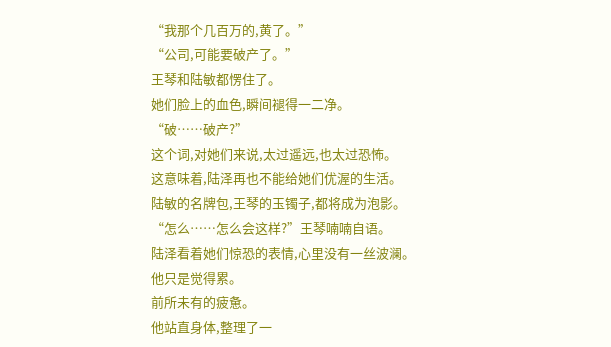“我那个几百万的,黄了。”
“公司,可能要破产了。”
王琴和陆敏都愣住了。
她们脸上的血色,瞬间褪得一二净。
“破……破产?”
这个词,对她们来说,太过遥远,也太过恐怖。
这意味着,陆泽再也不能给她们优渥的生活。
陆敏的名牌包,王琴的玉镯子,都将成为泡影。
“怎么……怎么会这样?”王琴喃喃自语。
陆泽看着她们惊恐的表情,心里没有一丝波澜。
他只是觉得累。
前所未有的疲惫。
他站直身体,整理了一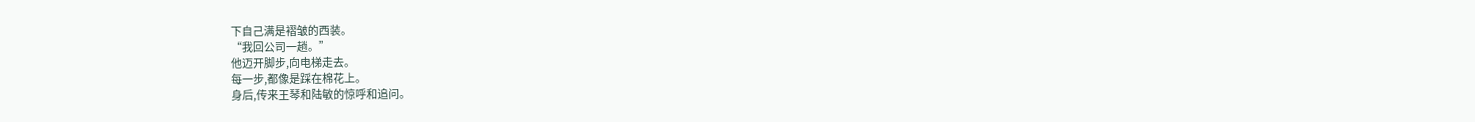下自己满是褶皱的西装。
“我回公司一趟。”
他迈开脚步,向电梯走去。
每一步,都像是踩在棉花上。
身后,传来王琴和陆敏的惊呼和追问。